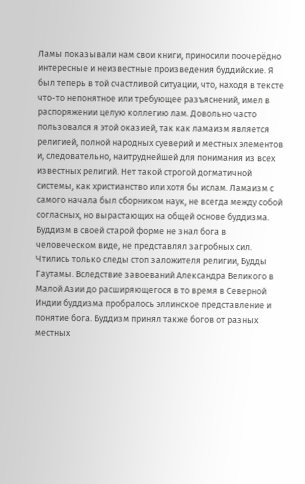Ламы показывали нам свои книги, приносили поочерёдно интересные и неизвестные произведения буддийские. Я был теперь в той счастливой ситуации, что, находя в тексте что-то непонятное или требующее разъяснений, имел в распоряжении целую коллегию лам. Довольно часто пользовался я этой оказией, так как ламаизм является религией, полной народных суеверий и местных элементов и, следовательно, наитруднейшей для понимания из всех известных религий. Нет такой строгой догматичной системы, как христианство или хотя бы ислам. Ламаизм с самого начала был сборником наук, не всегда между собой согласных, но вырастающих на общей основе буддизма.
Буддизм в своей старой форме не знал бога в человеческом виде, не представлял загробных сил. Чтились только следы стоп заложителя религии, Будды Гаутамы. Вследствие завоеваний Александра Великого в Малой Азии до расширяющегося в то время в Северной Индии буддизма пробралось эллинское представление и понятие бога. Буддизм принял также богов от разных местных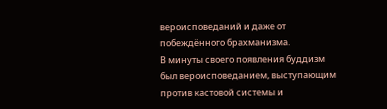вероисповеданий и даже от побеждённого брахманизма.
В минуты своего появления буддизм был вероисповеданием, выступающим против кастовой системы и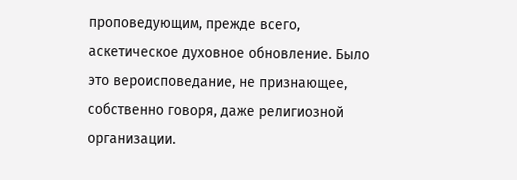проповедующим, прежде всего, аскетическое духовное обновление. Было это вероисповедание, не признающее, собственно говоря, даже религиозной организации.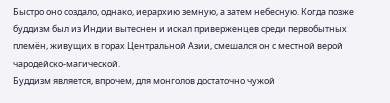Быстро оно создало, однако, иерархию земную, а затем небесную. Когда позже буддизм был из Индии вытеснен и искал приверженцев среди первобытных племён, живущих в горах Центральной Азии, смешался он с местной верой чародейско-магической.
Буддизм является, впрочем, для монголов достаточно чужой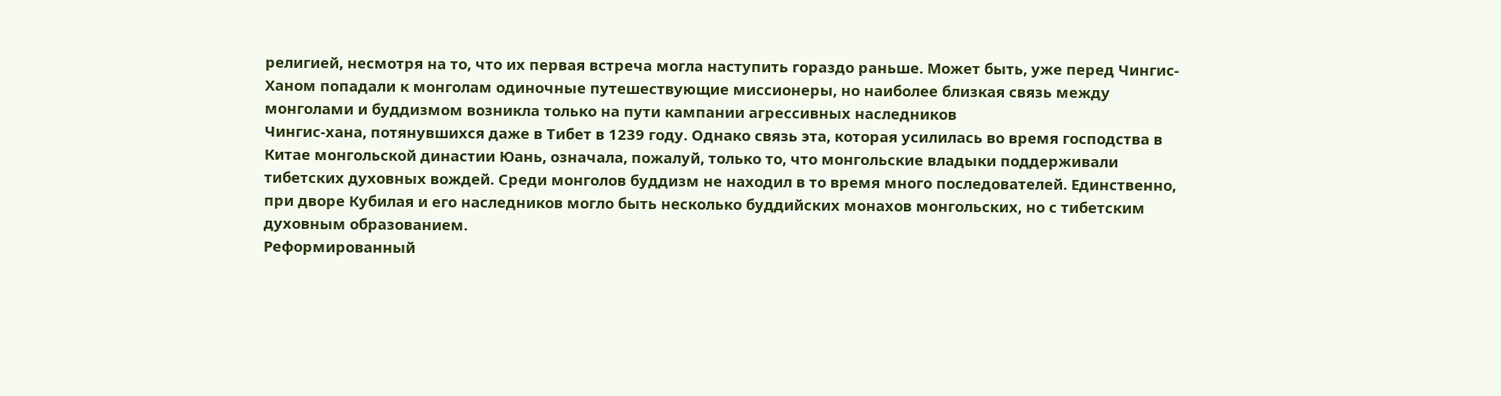религией, несмотря на то, что их первая встреча могла наступить гораздо раньше. Может быть, уже перед Чингис-Ханом попадали к монголам одиночные путешествующие миссионеры, но наиболее близкая связь между монголами и буддизмом возникла только на пути кампании агрессивных наследников
Чингис-хана, потянувшихся даже в Тибет в 1239 году. Однако связь эта, которая усилилась во время господства в Китае монгольской династии Юань, означала, пожалуй, только то, что монгольские владыки поддерживали тибетских духовных вождей. Среди монголов буддизм не находил в то время много последователей. Единственно, при дворе Кубилая и его наследников могло быть несколько буддийских монахов монгольских, но с тибетским духовным образованием.
Реформированный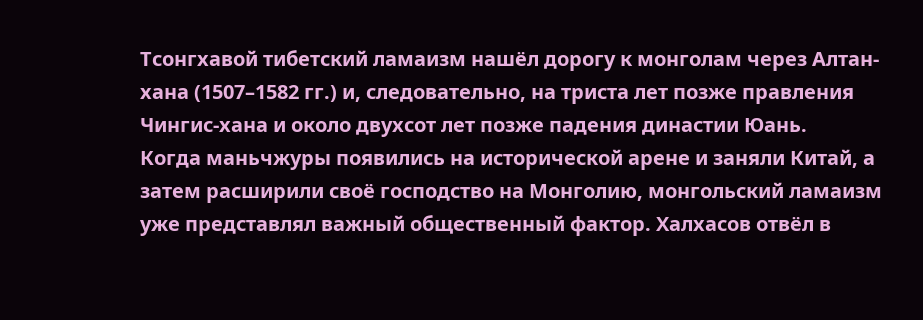Тсонгхавой тибетский ламаизм нашёл дорогу к монголам через Алтан-хана (1507–1582 гг.) и, следовательно, на триста лет позже правления Чингис-хана и около двухсот лет позже падения династии Юань.
Когда маньчжуры появились на исторической арене и заняли Китай, а затем расширили своё господство на Монголию, монгольский ламаизм уже представлял важный общественный фактор. Халхасов отвёл в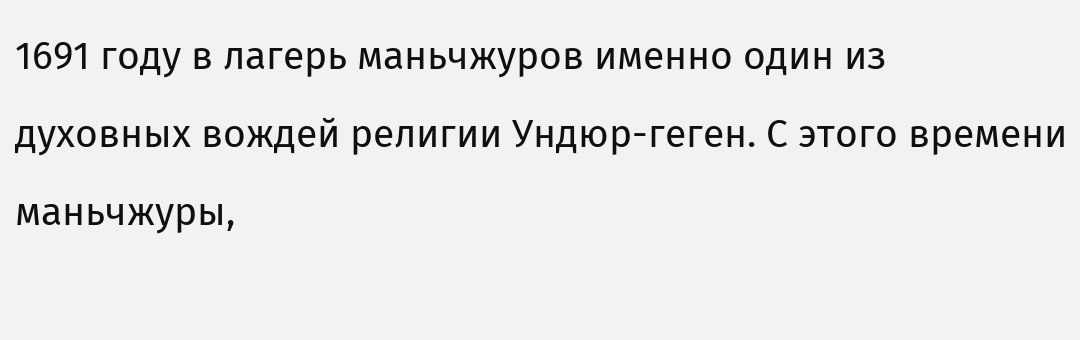1691 году в лагерь маньчжуров именно один из духовных вождей религии Ундюр-геген. С этого времени маньчжуры,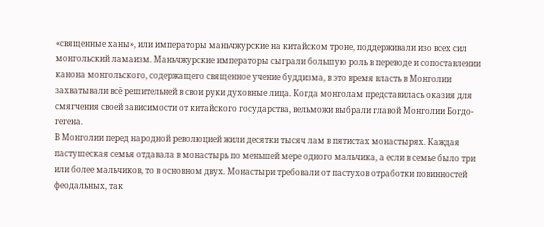«священные ханы», или императоры маньчжурские на китайском троне, поддерживали изо всех сил монгольский ламаизм. Маньчжурские императоры сыграли большую роль в переводе и сопоставлении канона монгольского, содержащего священное учение буддизма, в это время власть в Монголии захватывали всё решительней в свои руки духовные лица. Когда монголам представилась оказия для смягчения своей зависимости от китайского государства, вельможи выбрали главой Монголии Богдо-гегена.
В Монголии перед народной революцией жили десятки тысяч лам в пятистах монастырях. Каждая пастушеская семья отдавала в монастырь по меньшей мере одного мальчика, а если в семье было три или более мальчиков, то в основном двух. Монастыри требовали от пастухов отработки повинностей феодальных, так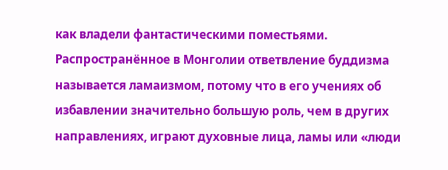как владели фантастическими поместьями.
Распространённое в Монголии ответвление буддизма называется ламаизмом, потому что в его учениях об избавлении значительно большую роль, чем в других направлениях, играют духовные лица, ламы или «люди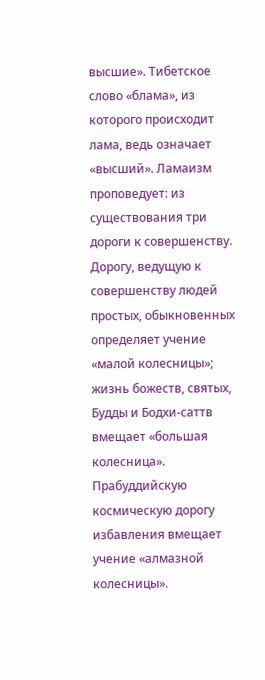высшие». Тибетское слово «блама», из которого происходит лама, ведь означает «высший». Ламаизм проповедует: из существования три дороги к совершенству. Дорогу, ведущую к совершенству людей простых, обыкновенных определяет учение «малой колесницы»; жизнь божеств, святых, Будды и Бодхи-саттв вмещает «большая колесница». Прабуддийскую космическую дорогу избавления вмещает учение «алмазной колесницы».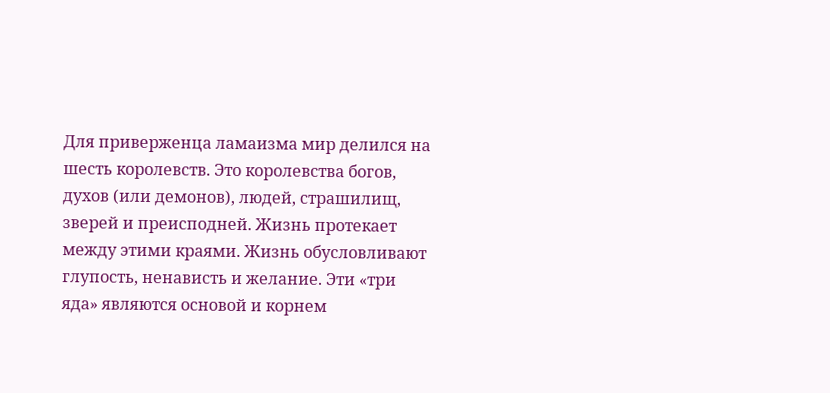Для приверженца ламаизма мир делился на шесть королевств. Это королевства богов, духов (или демонов), людей, страшилищ, зверей и преисподней. Жизнь протекает между этими краями. Жизнь обусловливают глупость, ненависть и желание. Эти «три яда» являются основой и корнем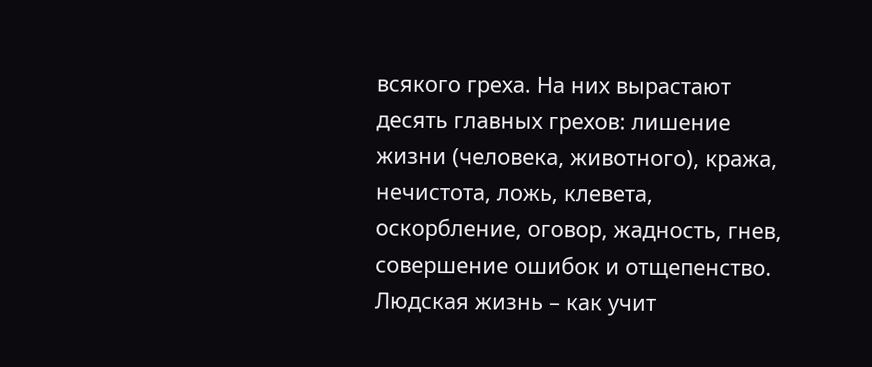всякого греха. На них вырастают десять главных грехов: лишение жизни (человека, животного), кража, нечистота, ложь, клевета, оскорбление, оговор, жадность, гнев, совершение ошибок и отщепенство.
Людская жизнь – как учит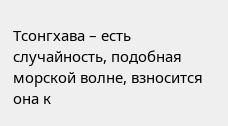Тсонгхава – есть случайность, подобная морской волне, взносится она к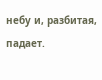небу и, разбитая, падает.